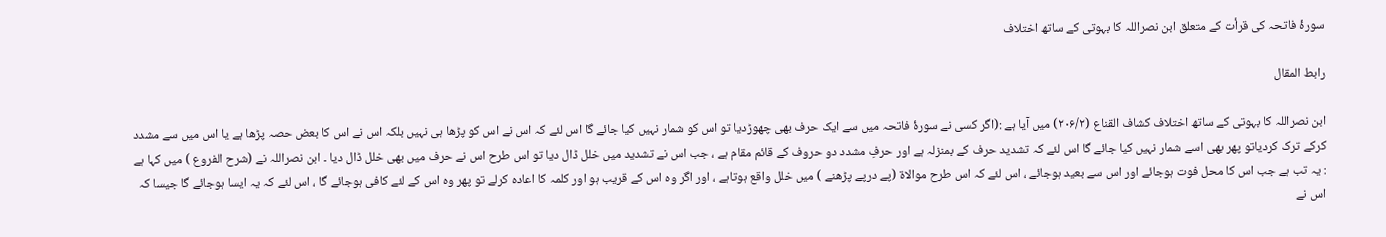سورۂ فاتحہ کی قرأت کے متعلق ابن نصراللہ کا بہوتی کے ساتھ اختلاف

رابط المقال

ابن نصراللہ کا بہوتی کے ساتھ اختلاف کشاف القناع (۲۰۶/۲) میں آیا ہے :(اگر کسی نے سورۂ فاتحہ میں سے ایک حرف بھی چھوڑدیا تو اس کو شمار نہیں کیا جائے گا اس لئے کہ اس نے اس کو پڑھا ہی نہیں بلکہ اس نے اس کا بعض حصہ پڑھا ہے یا اس میں سے مشدد کرکے ترک کردیاتو پھر بھی اسے شمار نہیں کیا جائے گا اس لئے کہ تشدید حرف کے بمنزلہ ہے اور حرفِ مشدد دو حروف کے قائم مقام ہے ، جب اس نے تشدید میں خلل ڈال دیا تو اس طرح اس نے حرف میں بھی خلل ڈال دیا ۔ ابن نصراللہ نے (شرح الفروع ) میں کہا ہے : یہ تب ہے جب اس کا محل فوت ہوجائے اور اس سے بعید ہوجائے ، اس لئے کہ اس طرح موالاۃ (پے درپے پڑھنے ) میں خلل واقع ہوتاہے ، اور اگر وہ اس کے قریب ہو اور کلمہ کا اعادہ کرلے تو پھر وہ اس کے لئے کافی ہوجائے گا ، اس لئے کہ یہ ایسا ہوجائے گا جیسا کہ اس نے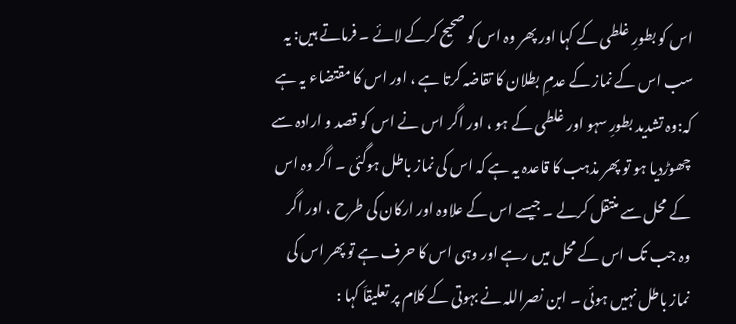اس کو بطورِ غلطی کے کہا اور پھر وہ اس کو صحیح کرکے لائے ۔ فرماتے ہیں: یہ سب اس کے نماز کے عدمِ بطلان کا تقاضہ کرتا ہے ، اور اس کا مقتضاء یہ ہے کہ:وہ تشدید بطورِ سہو اور غلطی کے ہو ، اور اگر اس نے اس کو قصد و ارادہ سے چھوڑدیا ہو تو پھر مذہب کا قاعدہ یہ ہے کہ اس کی نماز باطل ہوگئی ۔ اگر وہ اس کے محل سے منتقل کرلے ۔ جیسے اس کے علاوہ اور ارکان کی طرح ، اور اگر وہ جب تک اس کے محل میں رہے اور وہی اس کا حرف ہے تو پھر اس کی نماز باطل نہیں ہوئی ۔ ابن نصراللہ نے بہوتی کے کلام پر تعلیقاَ کہا :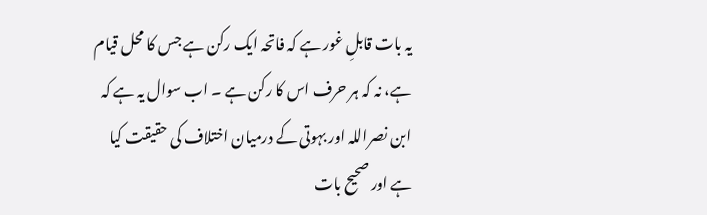یہ بات قابلِ غور ہے کہ فاتحہ ایک رکن ہے جس کا محل قیام ہے، نہ کہ ہر حرف اس کا رکن ہے ۔ اب سوال یہ ہے کہ ابن نصراللہ اور بہوتی کے درمیان اختلاف کی حقیقت کیا ہے اور صحیح بات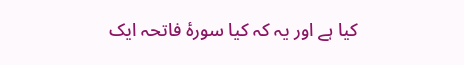کیا ہے اور یہ کہ کیا سورۂ فاتحہ ایک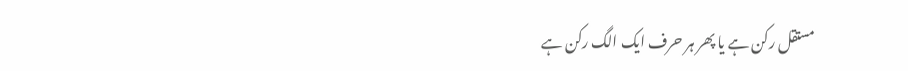مستقل رکن ہے یا پھر ہر حرف ایک الگ رکن ہے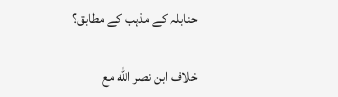حنابلہ کے مذہب کے مطابق؟

خلاف ابن نصر الله مع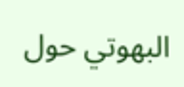البهوتي حول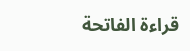قراءة الفاتحة